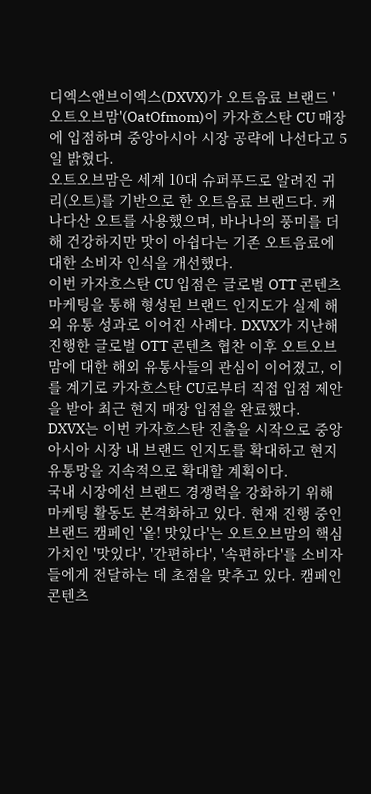디엑스앤브이엑스(DXVX)가 오트음료 브랜드 '오트오브맘'(OatOfmom)이 카자흐스탄 CU 매장에 입점하며 중앙아시아 시장 공략에 나선다고 5일 밝혔다.
오트오브맘은 세계 10대 슈퍼푸드로 알려진 귀리(오트)를 기반으로 한 오트음료 브랜드다. 캐나다산 오트를 사용했으며, 바나나의 풍미를 더해 건강하지만 맛이 아쉽다는 기존 오트음료에 대한 소비자 인식을 개선했다.
이번 카자흐스탄 CU 입점은 글로벌 OTT 콘텐츠 마케팅을 통해 형성된 브랜드 인지도가 실제 해외 유통 성과로 이어진 사례다. DXVX가 지난해 진행한 글로벌 OTT 콘텐츠 협찬 이후 오트오브맘에 대한 해외 유통사들의 관심이 이어졌고, 이를 계기로 카자흐스탄 CU로부터 직접 입점 제안을 받아 최근 현지 매장 입점을 완료했다.
DXVX는 이번 카자흐스탄 진출을 시작으로 중앙아시아 시장 내 브랜드 인지도를 확대하고 현지 유통망을 지속적으로 확대할 계획이다.
국내 시장에선 브랜드 경쟁력을 강화하기 위해 마케팅 활동도 본격화하고 있다. 현재 진행 중인 브랜드 캠페인 '옽! 맛있다'는 오트오브맘의 핵심 가치인 '맛있다', '간편하다', '속편하다'를 소비자들에게 전달하는 데 초점을 맞추고 있다. 캠페인 콘텐츠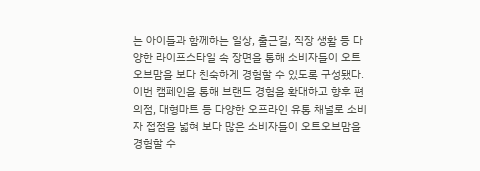는 아이들과 함께하는 일상, 출근길, 직장 생활 등 다양한 라이프스타일 속 장면을 통해 소비자들이 오트오브맘을 보다 친숙하게 경험할 수 있도록 구성됐다.
이번 캠페인을 통해 브랜드 경험을 확대하고 향후 편의점, 대형마트 등 다양한 오프라인 유통 채널로 소비자 접점을 넓혀 보다 많은 소비자들이 오트오브맘을 경험할 수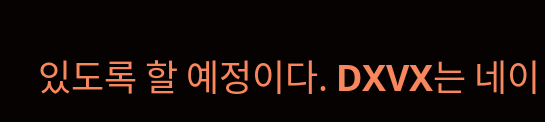있도록 할 예정이다. DXVX는 네이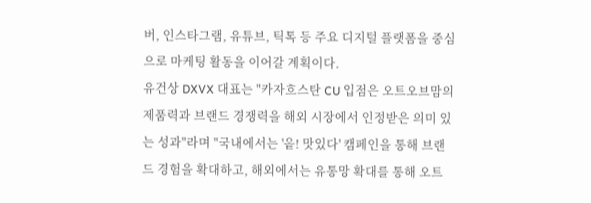버, 인스타그램, 유튜브, 틱톡 등 주요 디지털 플랫폼을 중심으로 마케팅 활동을 이어갈 계획이다.
유건상 DXVX 대표는 "카자흐스탄 CU 입점은 오트오브맘의 제품력과 브랜드 경쟁력을 해외 시장에서 인정받은 의미 있는 성과"라며 "국내에서는 '옽! 맛있다' 캠페인을 통해 브랜드 경험을 확대하고, 해외에서는 유통망 확대를 통해 오트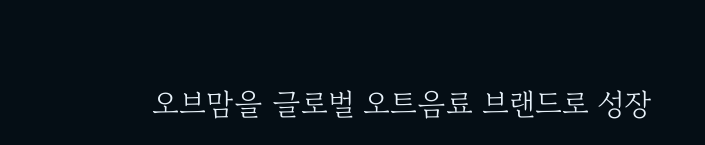오브맘을 글로벌 오트음료 브랜드로 성장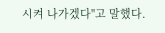시켜 나가겠다"고 말했다.